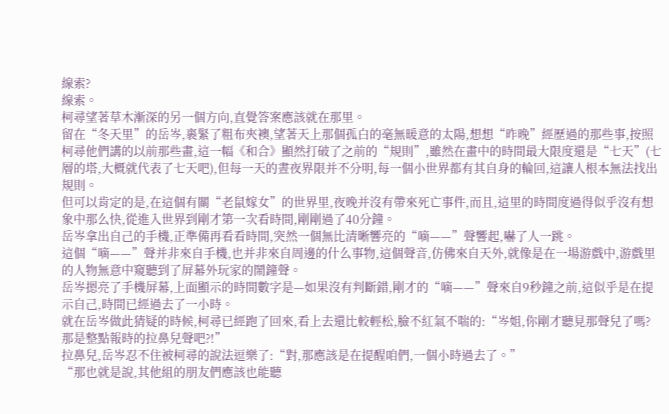線索?
線索。
柯尋望著草木漸深的另一個方向,直覺答案應該就在那里。
留在“冬天里”的岳岑,裹緊了粗布夾襖,望著天上那個孤白的毫無暖意的太陽,想想“昨晚”經歷過的那些事,按照柯尋他們講的以前那些畫,這一幅《和合》顯然打破了之前的“規則”,雖然在畫中的時間最大限度還是“七天”(七層的塔,大概就代表了七天吧),但每一天的晝夜界限并不分明,每一個小世界都有其自身的輪回,這讓人根本無法找出規則。
但可以肯定的是,在這個有關“老鼠嫁女”的世界里,夜晚并沒有帶來死亡事件,而且,這里的時間度過得似乎沒有想象中那么快,從進入世界到剛才第一次看時間,剛剛過了40分鐘。
岳岑拿出自己的手機,正準備再看看時間,突然一個無比清晰響亮的“嘀——”聲響起,嚇了人一跳。
這個“嘀——”聲并非來自手機,也并非來自周邊的什么事物,這個聲音,仿佛來自天外,就像是在一場游戲中,游戲里的人物無意中窺聽到了屏幕外玩家的鬧鐘聲。
岳岑摁亮了手機屏幕,上面顯示的時間數字是—如果沒有判斷錯,剛才的“嘀——”聲來自9秒鐘之前,這似乎是在提示自己,時間已經過去了一小時。
就在岳岑做此猜疑的時候,柯尋已經跑了回來,看上去還比較輕松,臉不紅氣不喘的:“岑姐,你剛才聽見那聲兒了嗎?那是整點報時的拉鼻兒聲吧?!”
拉鼻兒,岳岑忍不住被柯尋的說法逗樂了:“對,那應該是在提醒咱們,一個小時過去了。”
“那也就是說,其他組的朋友們應該也能聽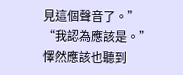見這個聲音了。”
“我認為應該是。”
懌然應該也聽到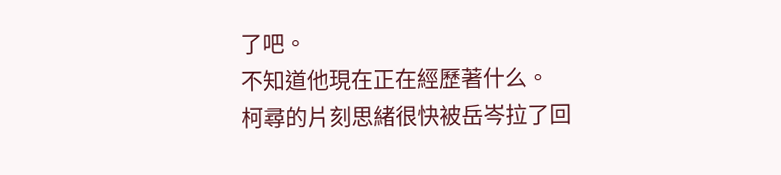了吧。
不知道他現在正在經歷著什么。
柯尋的片刻思緒很快被岳岑拉了回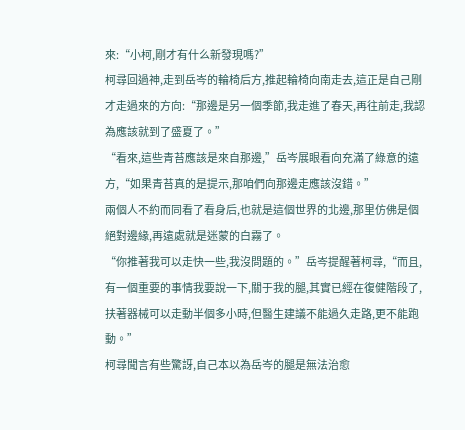來:“小柯,剛才有什么新發現嗎?”
柯尋回過神,走到岳岑的輪椅后方,推起輪椅向南走去,這正是自己剛才走過來的方向:“那邊是另一個季節,我走進了春天,再往前走,我認為應該就到了盛夏了。”
“看來,這些青苔應該是來自那邊,”岳岑展眼看向充滿了綠意的遠方,“如果青苔真的是提示,那咱們向那邊走應該沒錯。”
兩個人不約而同看了看身后,也就是這個世界的北邊,那里仿佛是個絕對邊緣,再遠處就是迷蒙的白霧了。
“你推著我可以走快一些,我沒問題的。”岳岑提醒著柯尋,“而且,有一個重要的事情我要說一下,關于我的腿,其實已經在復健階段了,扶著器械可以走動半個多小時,但醫生建議不能過久走路,更不能跑動。”
柯尋聞言有些驚訝,自己本以為岳岑的腿是無法治愈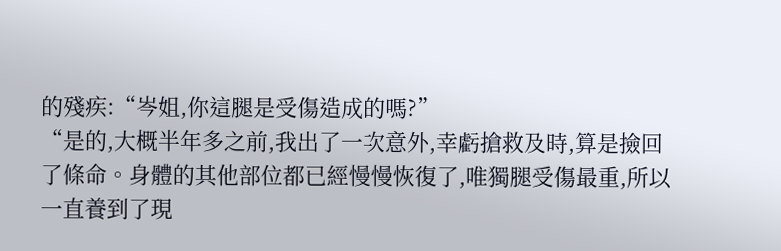的殘疾:“岑姐,你這腿是受傷造成的嗎?”
“是的,大概半年多之前,我出了一次意外,幸虧搶救及時,算是撿回了條命。身體的其他部位都已經慢慢恢復了,唯獨腿受傷最重,所以一直養到了現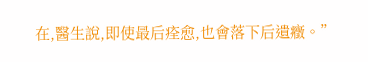在,醫生說,即使最后痊愈,也會落下后遺癥。”